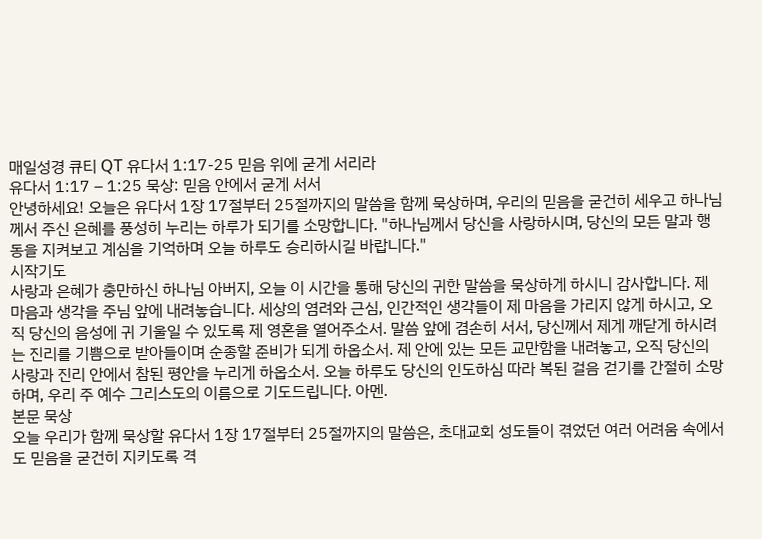매일성경 큐티 QT 유다서 1:17-25 믿음 위에 굳게 서리라
유다서 1:17 – 1:25 묵상: 믿음 안에서 굳게 서서
안녕하세요! 오늘은 유다서 1장 17절부터 25절까지의 말씀을 함께 묵상하며, 우리의 믿음을 굳건히 세우고 하나님께서 주신 은혜를 풍성히 누리는 하루가 되기를 소망합니다. "하나님께서 당신을 사랑하시며, 당신의 모든 말과 행동을 지켜보고 계심을 기억하며 오늘 하루도 승리하시길 바랍니다."
시작기도
사랑과 은혜가 충만하신 하나님 아버지, 오늘 이 시간을 통해 당신의 귀한 말씀을 묵상하게 하시니 감사합니다. 제 마음과 생각을 주님 앞에 내려놓습니다. 세상의 염려와 근심, 인간적인 생각들이 제 마음을 가리지 않게 하시고, 오직 당신의 음성에 귀 기울일 수 있도록 제 영혼을 열어주소서. 말씀 앞에 겸손히 서서, 당신께서 제게 깨닫게 하시려는 진리를 기쁨으로 받아들이며 순종할 준비가 되게 하옵소서. 제 안에 있는 모든 교만함을 내려놓고, 오직 당신의 사랑과 진리 안에서 참된 평안을 누리게 하옵소서. 오늘 하루도 당신의 인도하심 따라 복된 걸음 걷기를 간절히 소망하며, 우리 주 예수 그리스도의 이름으로 기도드립니다. 아멘.
본문 묵상
오늘 우리가 함께 묵상할 유다서 1장 17절부터 25절까지의 말씀은, 초대교회 성도들이 겪었던 여러 어려움 속에서도 믿음을 굳건히 지키도록 격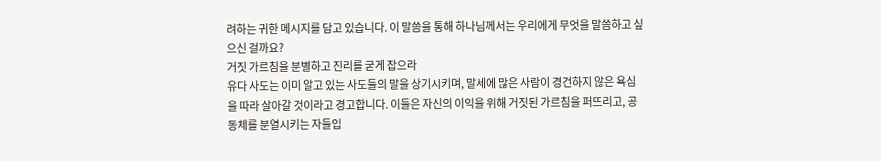려하는 귀한 메시지를 담고 있습니다. 이 말씀을 통해 하나님께서는 우리에게 무엇을 말씀하고 싶으신 걸까요?
거짓 가르침을 분별하고 진리를 굳게 잡으라
유다 사도는 이미 알고 있는 사도들의 말을 상기시키며, 말세에 많은 사람이 경건하지 않은 욕심을 따라 살아갈 것이라고 경고합니다. 이들은 자신의 이익을 위해 거짓된 가르침을 퍼뜨리고, 공동체를 분열시키는 자들입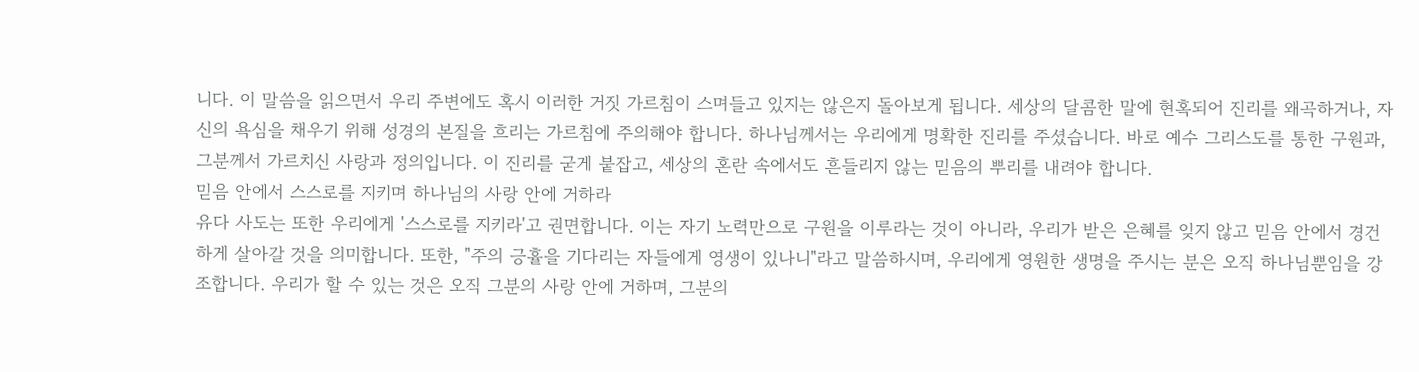니다. 이 말씀을 읽으면서 우리 주변에도 혹시 이러한 거짓 가르침이 스며들고 있지는 않은지 돌아보게 됩니다. 세상의 달콤한 말에 현혹되어 진리를 왜곡하거나, 자신의 욕심을 채우기 위해 성경의 본질을 흐리는 가르침에 주의해야 합니다. 하나님께서는 우리에게 명확한 진리를 주셨습니다. 바로 예수 그리스도를 통한 구원과, 그분께서 가르치신 사랑과 정의입니다. 이 진리를 굳게 붙잡고, 세상의 혼란 속에서도 흔들리지 않는 믿음의 뿌리를 내려야 합니다.
믿음 안에서 스스로를 지키며 하나님의 사랑 안에 거하라
유다 사도는 또한 우리에게 '스스로를 지키라'고 권면합니다. 이는 자기 노력만으로 구원을 이루라는 것이 아니라, 우리가 받은 은혜를 잊지 않고 믿음 안에서 경건하게 살아갈 것을 의미합니다. 또한, "주의 긍휼을 기다리는 자들에게 영생이 있나니"라고 말씀하시며, 우리에게 영원한 생명을 주시는 분은 오직 하나님뿐임을 강조합니다. 우리가 할 수 있는 것은 오직 그분의 사랑 안에 거하며, 그분의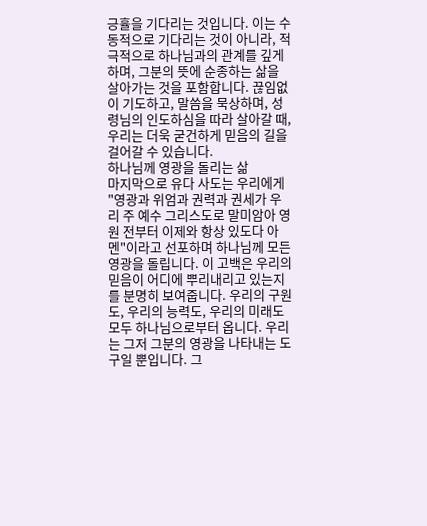긍휼을 기다리는 것입니다. 이는 수동적으로 기다리는 것이 아니라, 적극적으로 하나님과의 관계를 깊게 하며, 그분의 뜻에 순종하는 삶을 살아가는 것을 포함합니다. 끊임없이 기도하고, 말씀을 묵상하며, 성령님의 인도하심을 따라 살아갈 때, 우리는 더욱 굳건하게 믿음의 길을 걸어갈 수 있습니다.
하나님께 영광을 돌리는 삶
마지막으로 유다 사도는 우리에게 "영광과 위엄과 권력과 권세가 우리 주 예수 그리스도로 말미암아 영원 전부터 이제와 항상 있도다 아멘"이라고 선포하며 하나님께 모든 영광을 돌립니다. 이 고백은 우리의 믿음이 어디에 뿌리내리고 있는지를 분명히 보여줍니다. 우리의 구원도, 우리의 능력도, 우리의 미래도 모두 하나님으로부터 옵니다. 우리는 그저 그분의 영광을 나타내는 도구일 뿐입니다. 그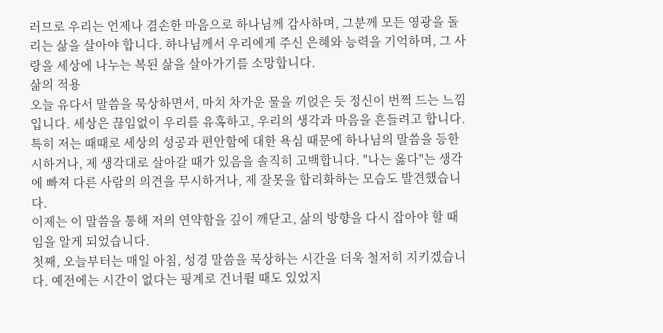러므로 우리는 언제나 겸손한 마음으로 하나님께 감사하며, 그분께 모든 영광을 돌리는 삶을 살아야 합니다. 하나님께서 우리에게 주신 은혜와 능력을 기억하며, 그 사랑을 세상에 나누는 복된 삶을 살아가기를 소망합니다.
삶의 적용
오늘 유다서 말씀을 묵상하면서, 마치 차가운 물을 끼얹은 듯 정신이 번쩍 드는 느낌입니다. 세상은 끊임없이 우리를 유혹하고, 우리의 생각과 마음을 흔들려고 합니다. 특히 저는 때때로 세상의 성공과 편안함에 대한 욕심 때문에 하나님의 말씀을 등한시하거나, 제 생각대로 살아갈 때가 있음을 솔직히 고백합니다. "나는 옳다"는 생각에 빠져 다른 사람의 의견을 무시하거나, 제 잘못을 합리화하는 모습도 발견했습니다.
이제는 이 말씀을 통해 저의 연약함을 깊이 깨닫고, 삶의 방향을 다시 잡아야 할 때임을 알게 되었습니다.
첫째, 오늘부터는 매일 아침, 성경 말씀을 묵상하는 시간을 더욱 철저히 지키겠습니다. 예전에는 시간이 없다는 핑계로 건너뛸 때도 있었지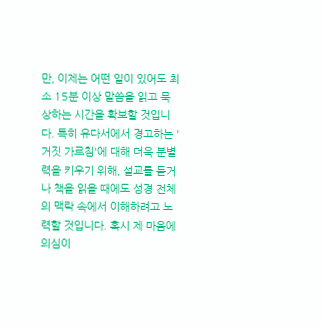만, 이제는 어떤 일이 있어도 최소 15분 이상 말씀을 읽고 묵상하는 시간을 확보할 것입니다. 특히 유다서에서 경고하는 '거짓 가르침'에 대해 더욱 분별력을 키우기 위해, 설교를 듣거나 책을 읽을 때에도 성경 전체의 맥락 속에서 이해하려고 노력할 것입니다. 혹시 제 마음에 의심이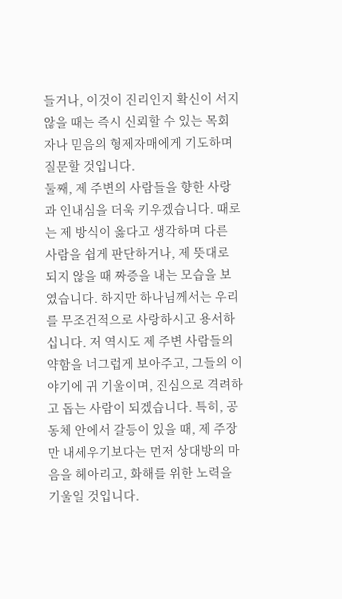들거나, 이것이 진리인지 확신이 서지 않을 때는 즉시 신뢰할 수 있는 목회자나 믿음의 형제자매에게 기도하며 질문할 것입니다.
둘째, 제 주변의 사람들을 향한 사랑과 인내심을 더욱 키우겠습니다. 때로는 제 방식이 옳다고 생각하며 다른 사람을 쉽게 판단하거나, 제 뜻대로 되지 않을 때 짜증을 내는 모습을 보였습니다. 하지만 하나님께서는 우리를 무조건적으로 사랑하시고 용서하십니다. 저 역시도 제 주변 사람들의 약함을 너그럽게 보아주고, 그들의 이야기에 귀 기울이며, 진심으로 격려하고 돕는 사람이 되겠습니다. 특히, 공동체 안에서 갈등이 있을 때, 제 주장만 내세우기보다는 먼저 상대방의 마음을 헤아리고, 화해를 위한 노력을 기울일 것입니다.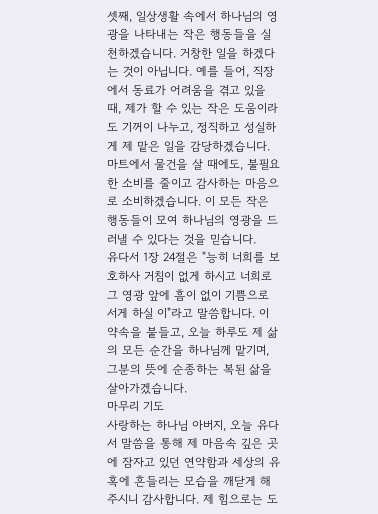셋째, 일상생활 속에서 하나님의 영광을 나타내는 작은 행동들을 실천하겠습니다. 거창한 일을 하겠다는 것이 아닙니다. 예를 들어, 직장에서 동료가 어려움을 겪고 있을 때, 제가 할 수 있는 작은 도움이라도 기꺼이 나누고, 정직하고 성실하게 제 맡은 일을 감당하겠습니다. 마트에서 물건을 살 때에도, 불필요한 소비를 줄이고 감사하는 마음으로 소비하겠습니다. 이 모든 작은 행동들이 모여 하나님의 영광을 드러낼 수 있다는 것을 믿습니다.
유다서 1장 24절은 "능히 너희를 보호하사 거침이 없게 하시고 너희로 그 영광 앞에 흠이 없이 기쁨으로 서게 하실 이"라고 말씀합니다. 이 약속을 붙들고, 오늘 하루도 제 삶의 모든 순간을 하나님께 맡기며, 그분의 뜻에 순종하는 복된 삶을 살아가겠습니다.
마무리 기도
사랑하는 하나님 아버지, 오늘 유다서 말씀을 통해 제 마음속 깊은 곳에 잠자고 있던 연약함과 세상의 유혹에 흔들리는 모습을 깨닫게 해 주시니 감사합니다. 제 힘으로는 도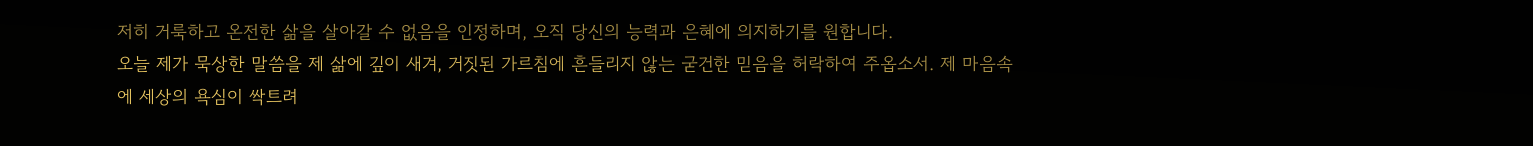저히 거룩하고 온전한 삶을 살아갈 수 없음을 인정하며, 오직 당신의 능력과 은혜에 의지하기를 원합니다.
오늘 제가 묵상한 말씀을 제 삶에 깊이 새겨, 거짓된 가르침에 흔들리지 않는 굳건한 믿음을 허락하여 주옵소서. 제 마음속에 세상의 욕심이 싹트려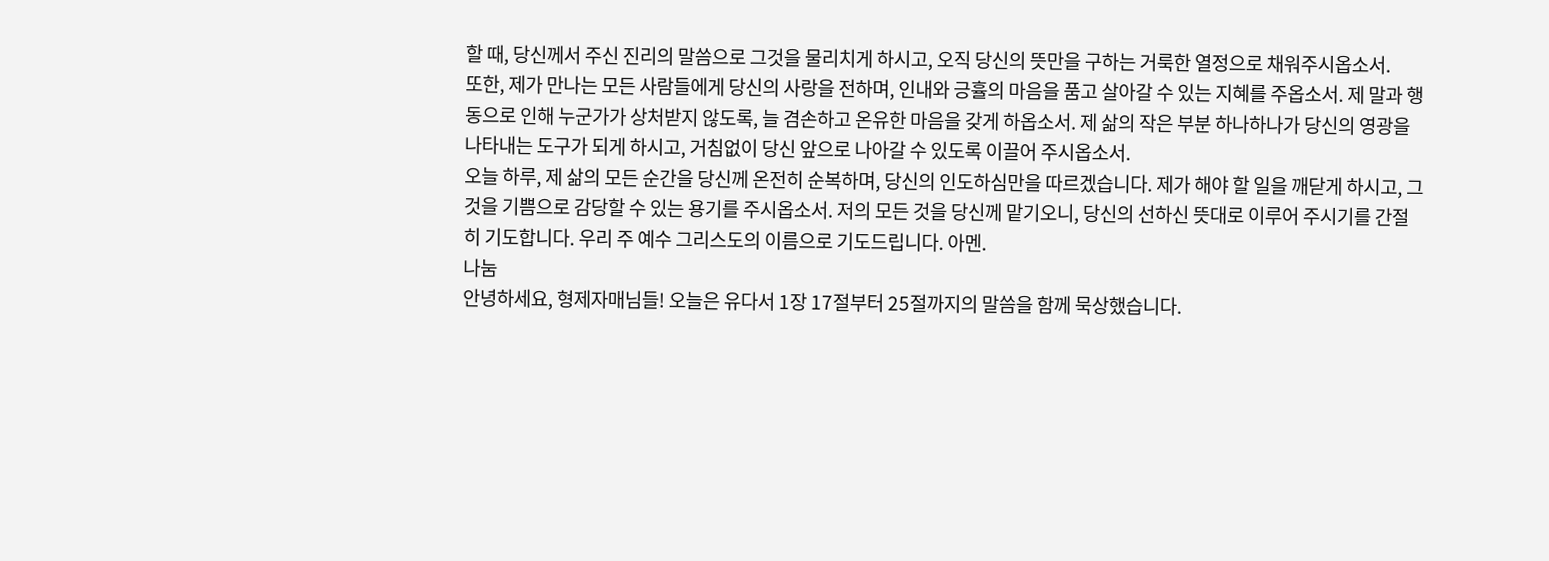할 때, 당신께서 주신 진리의 말씀으로 그것을 물리치게 하시고, 오직 당신의 뜻만을 구하는 거룩한 열정으로 채워주시옵소서.
또한, 제가 만나는 모든 사람들에게 당신의 사랑을 전하며, 인내와 긍휼의 마음을 품고 살아갈 수 있는 지혜를 주옵소서. 제 말과 행동으로 인해 누군가가 상처받지 않도록, 늘 겸손하고 온유한 마음을 갖게 하옵소서. 제 삶의 작은 부분 하나하나가 당신의 영광을 나타내는 도구가 되게 하시고, 거침없이 당신 앞으로 나아갈 수 있도록 이끌어 주시옵소서.
오늘 하루, 제 삶의 모든 순간을 당신께 온전히 순복하며, 당신의 인도하심만을 따르겠습니다. 제가 해야 할 일을 깨닫게 하시고, 그것을 기쁨으로 감당할 수 있는 용기를 주시옵소서. 저의 모든 것을 당신께 맡기오니, 당신의 선하신 뜻대로 이루어 주시기를 간절히 기도합니다. 우리 주 예수 그리스도의 이름으로 기도드립니다. 아멘.
나눔
안녕하세요, 형제자매님들! 오늘은 유다서 1장 17절부터 25절까지의 말씀을 함께 묵상했습니다.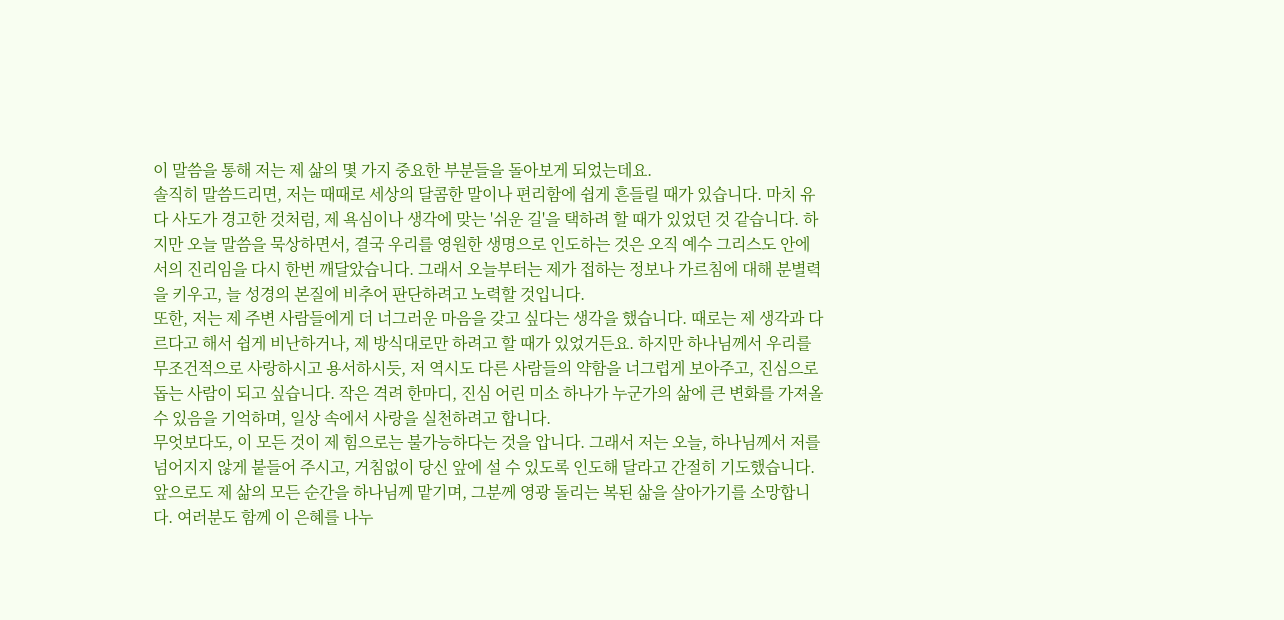이 말씀을 통해 저는 제 삶의 몇 가지 중요한 부분들을 돌아보게 되었는데요.
솔직히 말씀드리면, 저는 때때로 세상의 달콤한 말이나 편리함에 쉽게 흔들릴 때가 있습니다. 마치 유다 사도가 경고한 것처럼, 제 욕심이나 생각에 맞는 '쉬운 길'을 택하려 할 때가 있었던 것 같습니다. 하지만 오늘 말씀을 묵상하면서, 결국 우리를 영원한 생명으로 인도하는 것은 오직 예수 그리스도 안에서의 진리임을 다시 한번 깨달았습니다. 그래서 오늘부터는 제가 접하는 정보나 가르침에 대해 분별력을 키우고, 늘 성경의 본질에 비추어 판단하려고 노력할 것입니다.
또한, 저는 제 주변 사람들에게 더 너그러운 마음을 갖고 싶다는 생각을 했습니다. 때로는 제 생각과 다르다고 해서 쉽게 비난하거나, 제 방식대로만 하려고 할 때가 있었거든요. 하지만 하나님께서 우리를 무조건적으로 사랑하시고 용서하시듯, 저 역시도 다른 사람들의 약함을 너그럽게 보아주고, 진심으로 돕는 사람이 되고 싶습니다. 작은 격려 한마디, 진심 어린 미소 하나가 누군가의 삶에 큰 변화를 가져올 수 있음을 기억하며, 일상 속에서 사랑을 실천하려고 합니다.
무엇보다도, 이 모든 것이 제 힘으로는 불가능하다는 것을 압니다. 그래서 저는 오늘, 하나님께서 저를 넘어지지 않게 붙들어 주시고, 거침없이 당신 앞에 설 수 있도록 인도해 달라고 간절히 기도했습니다. 앞으로도 제 삶의 모든 순간을 하나님께 맡기며, 그분께 영광 돌리는 복된 삶을 살아가기를 소망합니다. 여러분도 함께 이 은혜를 나누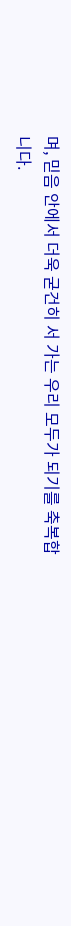며, 믿음 안에서 더욱 굳건히 서 가는 우리 모두가 되기를 축복합니다.